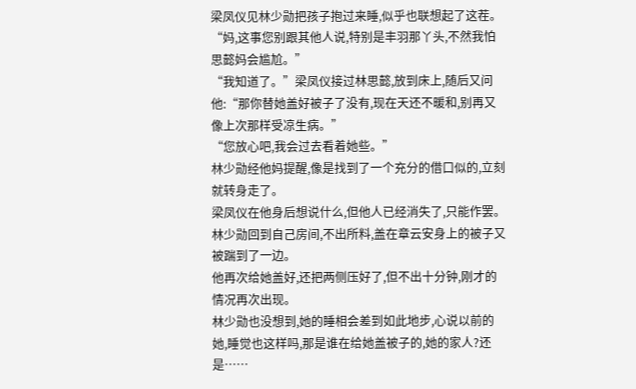梁凤仪见林少勋把孩子抱过来睡,似乎也联想起了这茬。
“妈,这事您别跟其他人说,特别是丰羽那丫头,不然我怕思懿妈会尴尬。”
“我知道了。”梁凤仪接过林思懿,放到床上,随后又问他:“那你替她盖好被子了没有,现在天还不暖和,别再又像上次那样受凉生病。”
“您放心吧,我会过去看着她些。”
林少勋经他妈提醒,像是找到了一个充分的借口似的,立刻就转身走了。
梁凤仪在他身后想说什么,但他人已经消失了,只能作罢。
林少勋回到自己房间,不出所料,盖在章云安身上的被子又被踹到了一边。
他再次给她盖好,还把两侧压好了,但不出十分钟,刚才的情况再次出现。
林少勋也没想到,她的睡相会差到如此地步,心说以前的她,睡觉也这样吗,那是谁在给她盖被子的,她的家人?还是……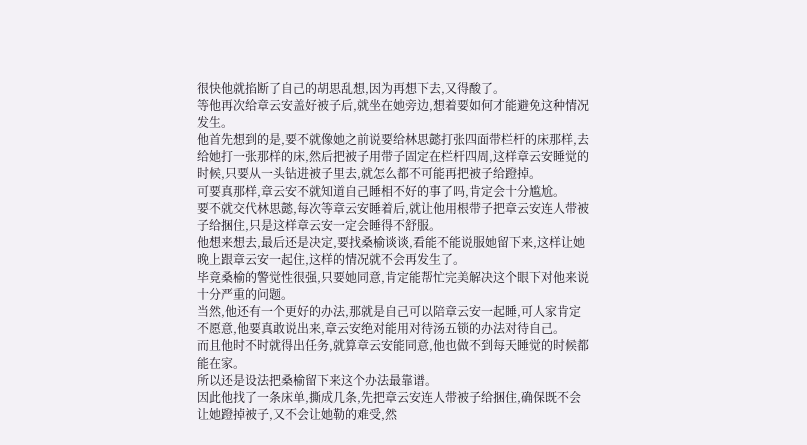很快他就掐断了自己的胡思乱想,因为再想下去,又得酸了。
等他再次给章云安盖好被子后,就坐在她旁边,想着要如何才能避免这种情况发生。
他首先想到的是,要不就像她之前说要给林思懿打张四面带栏杆的床那样,去给她打一张那样的床,然后把被子用带子固定在栏杆四周,这样章云安睡觉的时候,只要从一头钻进被子里去,就怎么都不可能再把被子给蹬掉。
可要真那样,章云安不就知道自己睡相不好的事了吗,肯定会十分尴尬。
要不就交代林思懿,每次等章云安睡着后,就让他用根带子把章云安连人带被子给捆住,只是这样章云安一定会睡得不舒服。
他想来想去,最后还是决定,要找桑榆谈谈,看能不能说服她留下来,这样让她晚上跟章云安一起住,这样的情况就不会再发生了。
毕竟桑榆的警觉性很强,只要她同意,肯定能帮忙完美解决这个眼下对他来说十分严重的问题。
当然,他还有一个更好的办法,那就是自己可以陪章云安一起睡,可人家肯定不愿意,他要真敢说出来,章云安绝对能用对待汤五锁的办法对待自己。
而且他时不时就得出任务,就算章云安能同意,他也做不到每天睡觉的时候都能在家。
所以还是设法把桑榆留下来这个办法最靠谱。
因此他找了一条床单,撕成几条,先把章云安连人带被子给捆住,确保既不会让她蹬掉被子,又不会让她勒的难受,然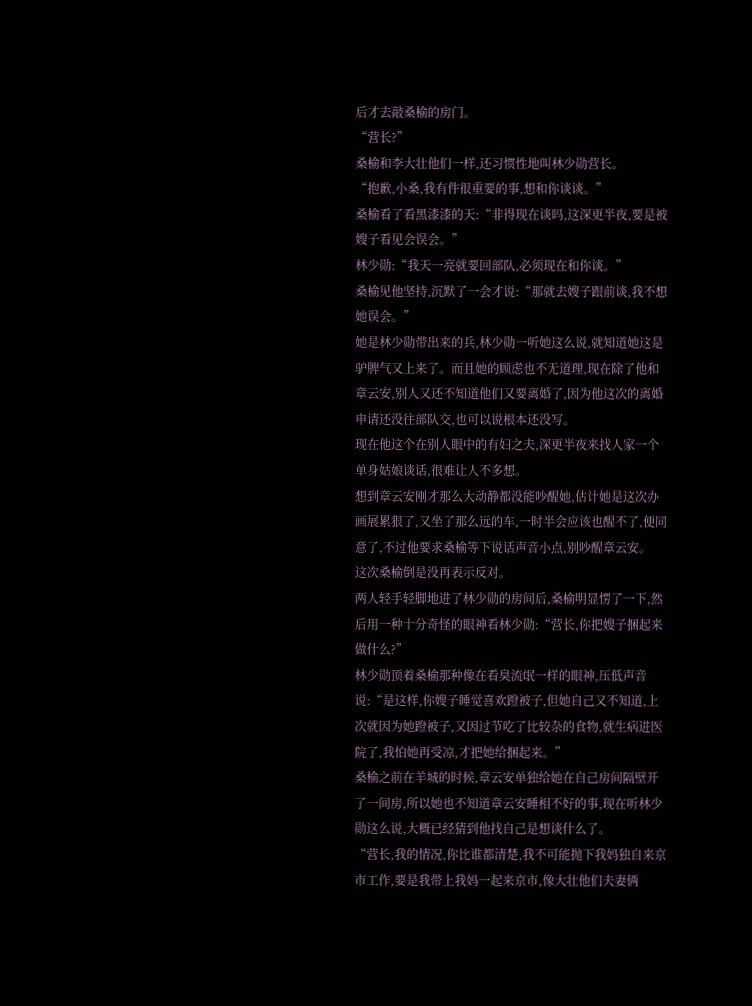后才去敲桑榆的房门。
“营长?”
桑榆和李大壮他们一样,还习惯性地叫林少勋营长。
“抱歉,小桑,我有件很重要的事,想和你谈谈。”
桑榆看了看黑漆漆的天:“非得现在谈吗,这深更半夜,要是被嫂子看见会误会。”
林少勋:“我天一亮就要回部队,必须现在和你谈。”
桑榆见他坚持,沉默了一会才说:“那就去嫂子跟前谈,我不想她误会。”
她是林少勋带出来的兵,林少勋一听她这么说,就知道她这是驴脾气又上来了。而且她的顾虑也不无道理,现在除了他和章云安,别人又还不知道他们又要离婚了,因为他这次的离婚申请还没往部队交,也可以说根本还没写。
现在他这个在别人眼中的有妇之夫,深更半夜来找人家一个单身姑娘谈话,很难让人不多想。
想到章云安刚才那么大动静都没能吵醒她,估计她是这次办画展累狠了,又坐了那么远的车,一时半会应该也醒不了,便同意了,不过他要求桑榆等下说话声音小点,别吵醒章云安。
这次桑榆倒是没再表示反对。
两人轻手轻脚地进了林少勋的房间后,桑榆明显愣了一下,然后用一种十分奇怪的眼神看林少勋:“营长,你把嫂子捆起来做什么?”
林少勋顶着桑榆那种像在看臭流氓一样的眼神,压低声音说:“是这样,你嫂子睡觉喜欢蹬被子,但她自己又不知道,上次就因为她蹬被子,又因过节吃了比较杂的食物,就生病进医院了,我怕她再受凉,才把她给捆起来。”
桑榆之前在羊城的时候,章云安单独给她在自己房间隔壁开了一间房,所以她也不知道章云安睡相不好的事,现在听林少勋这么说,大概已经猜到他找自己是想谈什么了。
“营长,我的情况,你比谁都清楚,我不可能抛下我妈独自来京市工作,要是我带上我妈一起来京市,像大壮他们夫妻俩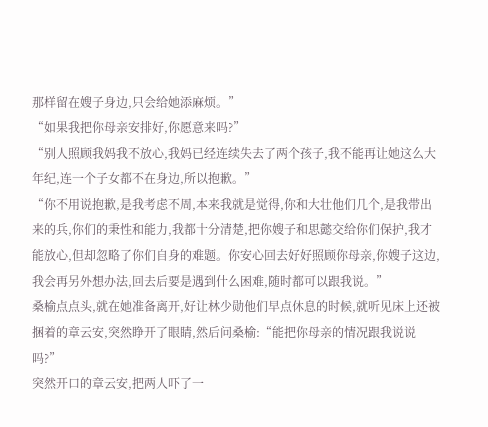那样留在嫂子身边,只会给她添麻烦。”
“如果我把你母亲安排好,你愿意来吗?”
“别人照顾我妈我不放心,我妈已经连续失去了两个孩子,我不能再让她这么大年纪,连一个子女都不在身边,所以抱歉。”
“你不用说抱歉,是我考虑不周,本来我就是觉得,你和大壮他们几个,是我带出来的兵,你们的秉性和能力,我都十分清楚,把你嫂子和思懿交给你们保护,我才能放心,但却忽略了你们自身的难题。你安心回去好好照顾你母亲,你嫂子这边,我会再另外想办法,回去后要是遇到什么困难,随时都可以跟我说。”
桑榆点点头,就在她准备离开,好让林少勋他们早点休息的时候,就听见床上还被捆着的章云安,突然睁开了眼睛,然后问桑榆:“能把你母亲的情况跟我说说吗?”
突然开口的章云安,把两人吓了一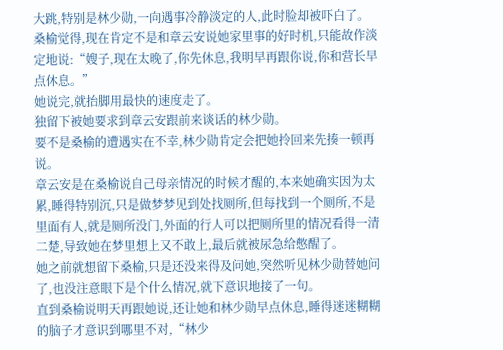大跳,特别是林少勋,一向遇事冷静淡定的人,此时脸却被吓白了。
桑榆觉得,现在肯定不是和章云安说她家里事的好时机,只能故作淡定地说:“嫂子,现在太晚了,你先休息,我明早再跟你说,你和营长早点休息。”
她说完,就抬脚用最快的速度走了。
独留下被她要求到章云安跟前来谈话的林少勋。
要不是桑榆的遭遇实在不幸,林少勋肯定会把她拎回来先揍一顿再说。
章云安是在桑榆说自己母亲情况的时候才醒的,本来她确实因为太累,睡得特别沉,只是做梦梦见到处找厕所,但每找到一个厕所,不是里面有人,就是厕所没门,外面的行人可以把厕所里的情况看得一清二楚,导致她在梦里想上又不敢上,最后就被尿急给憋醒了。
她之前就想留下桑榆,只是还没来得及问她,突然听见林少勋替她问了,也没注意眼下是个什么情况,就下意识地接了一句。
直到桑榆说明天再跟她说,还让她和林少勋早点休息,睡得迷迷糊糊的脑子才意识到哪里不对,“林少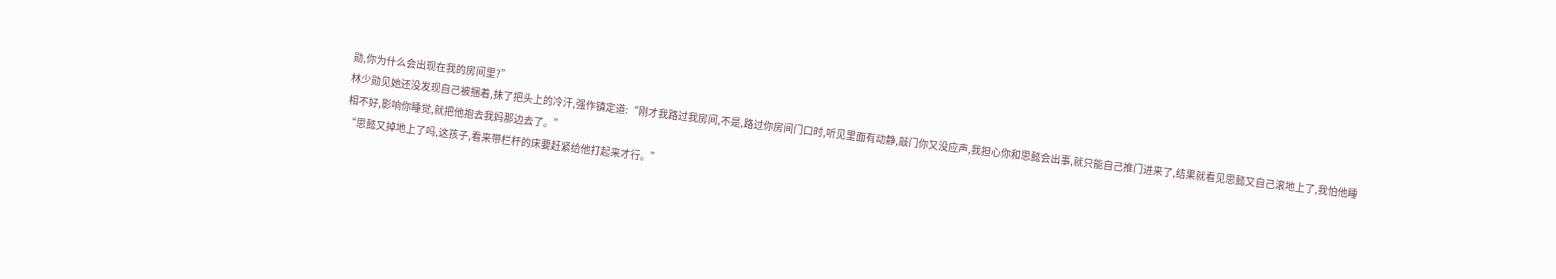勋,你为什么会出现在我的房间里?”
林少勋见她还没发现自己被捆着,抹了把头上的冷汗,强作镇定道:“刚才我路过我房间,不是,路过你房间门口时,听见里面有动静,敲门你又没应声,我担心你和思懿会出事,就只能自己推门进来了,结果就看见思懿又自己滚地上了,我怕他睡相不好,影响你睡觉,就把他抱去我妈那边去了。”
“思懿又掉地上了吗,这孩子,看来带栏杆的床要赶紧给他打起来才行。”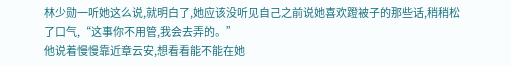林少勋一听她这么说,就明白了,她应该没听见自己之前说她喜欢蹬被子的那些话,稍稍松了口气,“这事你不用管,我会去弄的。”
他说着慢慢靠近章云安,想看看能不能在她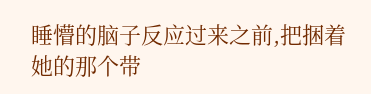睡懵的脑子反应过来之前,把捆着她的那个带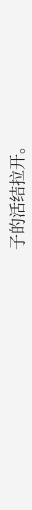子的活结拉开。